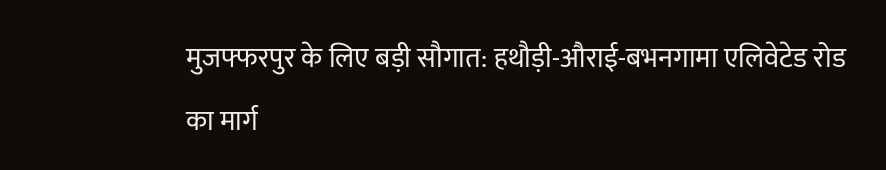मुजफ्फरपुर के लिए बड़ी सौगात: हथौड़ी-औराई-बभनगामा एलिवेटेड रोड का मार्ग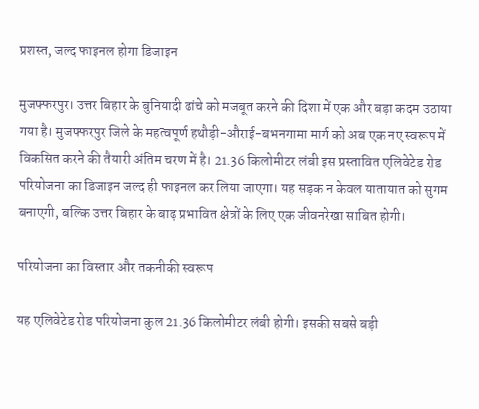प्रशस्त, जल्द फाइनल होगा डिजाइन

मुजफ्फरपुर। उत्तर बिहार के बुनियादी ढांचे को मजबूत करने की दिशा में एक और बड़ा कदम उठाया गया है। मुजफ्फरपुर जिले के महत्वपूर्ण हथौड़ी-औराई-बभनगामा मार्ग को अब एक नए स्वरूप में विकसित करने की तैयारी अंतिम चरण में है। 21.36 किलोमीटर लंबी इस प्रस्तावित एलिवेटेड रोड परियोजना का डिजाइन जल्द ही फाइनल कर लिया जाएगा। यह सड़क न केवल यातायात को सुगम बनाएगी, बल्कि उत्तर बिहार के बाढ़ प्रभावित क्षेत्रों के लिए एक जीवनरेखा साबित होगी।

परियोजना का विस्तार और तकनीकी स्वरूप

यह एलिवेटेड रोड परियोजना कुल 21.36 किलोमीटर लंबी होगी। इसकी सबसे बड़ी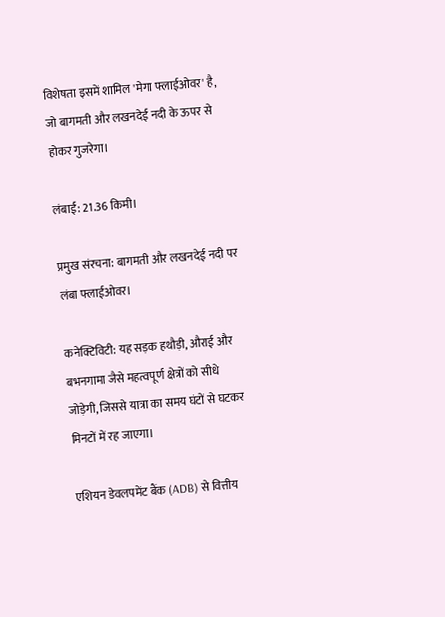विशेषता इसमें शामिल 'मेगा फ्लाईओवर' है, जो बागमती और लखनदेई नदी के ऊपर से होकर गुजरेगा।

लंबाई: 21.36 किमी।

प्रमुख संरचना: बागमती और लखनदेई नदी पर लंबा फ्लाईओवर।

कनेक्टिविटी: यह सड़क हथौड़ी, औराई और बभनगामा जैसे महत्वपूर्ण क्षेत्रों को सीधे जोड़ेगी, जिससे यात्रा का समय घंटों से घटकर मिनटों में रह जाएगा।

एशियन डेवलपमेंट बैंक (ADB) से वित्तीय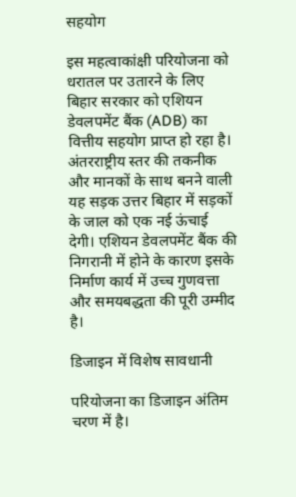सहयोग

इस महत्वाकांक्षी परियोजना को धरातल पर उतारने के लिए बिहार सरकार को एशियन डेवलपमेंट बैंक (ADB) का वित्तीय सहयोग प्राप्त हो रहा है। अंतरराष्ट्रीय स्तर की तकनीक और मानकों के साथ बनने वाली यह सड़क उत्तर बिहार में सड़कों के जाल को एक नई ऊंचाई देगी। एशियन डेवलपमेंट बैंक की निगरानी में होने के कारण इसके निर्माण कार्य में उच्च गुणवत्ता और समयबद्धता की पूरी उम्मीद है।

डिजाइन में विशेष सावधानी

परियोजना का डिजाइन अंतिम चरण में है।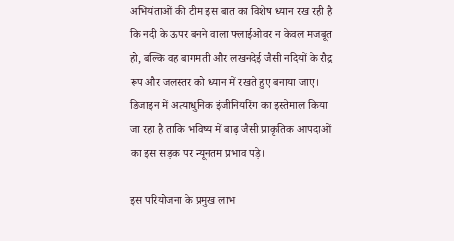अभियंताओं की टीम इस बात का विशेष ध्यान रख रही है कि नदी के ऊपर बनने वाला फ्लाईओवर न केवल मजबूत हो, बल्कि वह बागमती और लखनदेई जैसी नदियों के रौद्र रूप और जलस्तर को ध्यान में रखते हुए बनाया जाए। डिजाइन में अत्याधुनिक इंजीनियरिंग का इस्तेमाल किया जा रहा है ताकि भविष्य में बाढ़ जैसी प्राकृतिक आपदाओं का इस सड़क पर न्यूनतम प्रभाव पड़े।

इस परियोजना के प्रमुख लाभ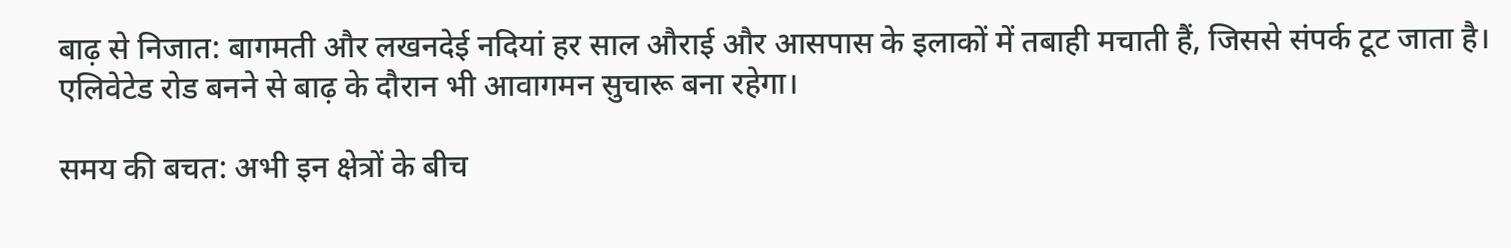बाढ़ से निजात: बागमती और लखनदेई नदियां हर साल औराई और आसपास के इलाकों में तबाही मचाती हैं, जिससे संपर्क टूट जाता है। एलिवेटेड रोड बनने से बाढ़ के दौरान भी आवागमन सुचारू बना रहेगा।

समय की बचत: अभी इन क्षेत्रों के बीच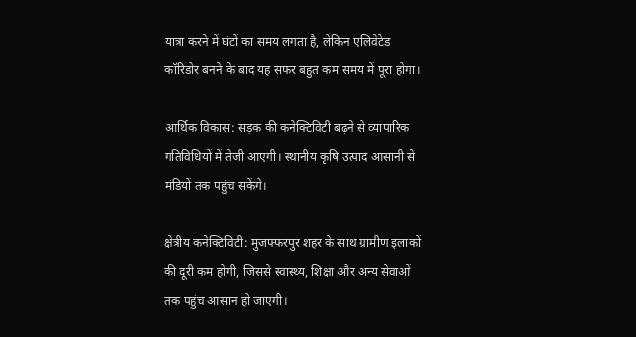यात्रा करने में घंटों का समय लगता है, लेकिन एलिवेटेड कॉरिडोर बनने के बाद यह सफर बहुत कम समय में पूरा होगा।

आर्थिक विकास: सड़क की कनेक्टिविटी बढ़ने से व्यापारिक गतिविधियों में तेजी आएगी। स्थानीय कृषि उत्पाद आसानी से मंडियों तक पहुंच सकेंगे।

क्षेत्रीय कनेक्टिविटी: मुजफ्फरपुर शहर के साथ ग्रामीण इलाकों की दूरी कम होगी, जिससे स्वास्थ्य, शिक्षा और अन्य सेवाओं तक पहुंच आसान हो जाएगी।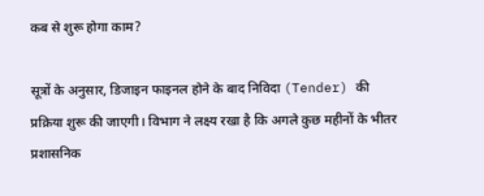कब से शुरू होगा काम?

सूत्रों के अनुसार, डिजाइन फाइनल होने के बाद निविदा (Tender) की प्रक्रिया शुरू की जाएगी। विभाग ने लक्ष्य रखा है कि अगले कुछ महीनों के भीतर प्रशासनिक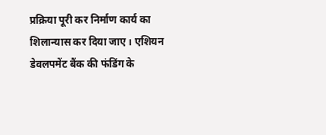प्रक्रिया पूरी कर निर्माण कार्य का शिलान्यास कर दिया जाए। एशियन डेवलपमेंट बैंक की फंडिंग के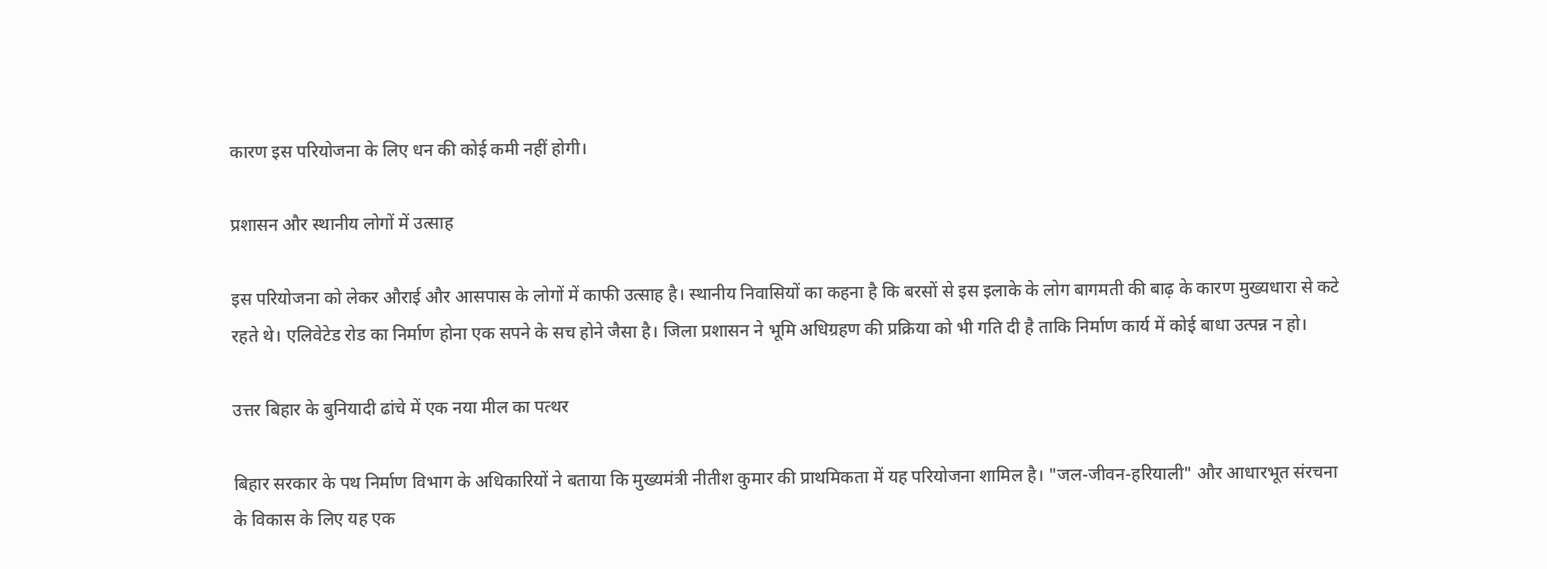कारण इस परियोजना के लिए धन की कोई कमी नहीं होगी।

प्रशासन और स्थानीय लोगों में उत्साह

इस परियोजना को लेकर औराई और आसपास के लोगों में काफी उत्साह है। स्थानीय निवासियों का कहना है कि बरसों से इस इलाके के लोग बागमती की बाढ़ के कारण मुख्यधारा से कटे रहते थे। एलिवेटेड रोड का निर्माण होना एक सपने के सच होने जैसा है। जिला प्रशासन ने भूमि अधिग्रहण की प्रक्रिया को भी गति दी है ताकि निर्माण कार्य में कोई बाधा उत्पन्न न हो।

उत्तर बिहार के बुनियादी ढांचे में एक नया मील का पत्थर

बिहार सरकार के पथ निर्माण विभाग के अधिकारियों ने बताया कि मुख्यमंत्री नीतीश कुमार की प्राथमिकता में यह परियोजना शामिल है। "जल-जीवन-हरियाली" और आधारभूत संरचना के विकास के लिए यह एक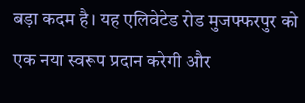बड़ा कदम है। यह एलिवेटेड रोड मुजफ्फरपुर को एक नया स्वरूप प्रदान करेगी और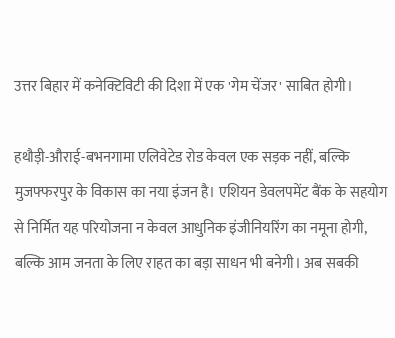उत्तर बिहार में कनेक्टिविटी की दिशा में एक 'गेम चेंजर' साबित होगी।

हथौड़ी-औराई-बभनगामा एलिवेटेड रोड केवल एक सड़क नहीं, बल्कि मुजफ्फरपुर के विकास का नया इंजन है। एशियन डेवलपमेंट बैंक के सहयोग से निर्मित यह परियोजना न केवल आधुनिक इंजीनियरिंग का नमूना होगी, बल्कि आम जनता के लिए राहत का बड़ा साधन भी बनेगी। अब सबकी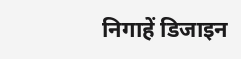निगाहें डिजाइन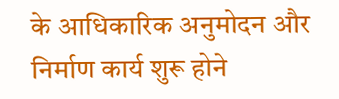के आधिकारिक अनुमोदन और निर्माण कार्य शुरू होने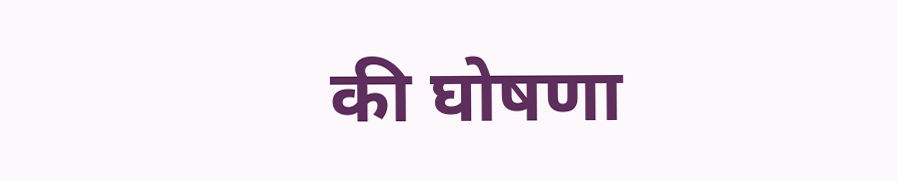की घोषणा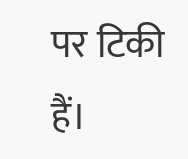पर टिकी हैं।